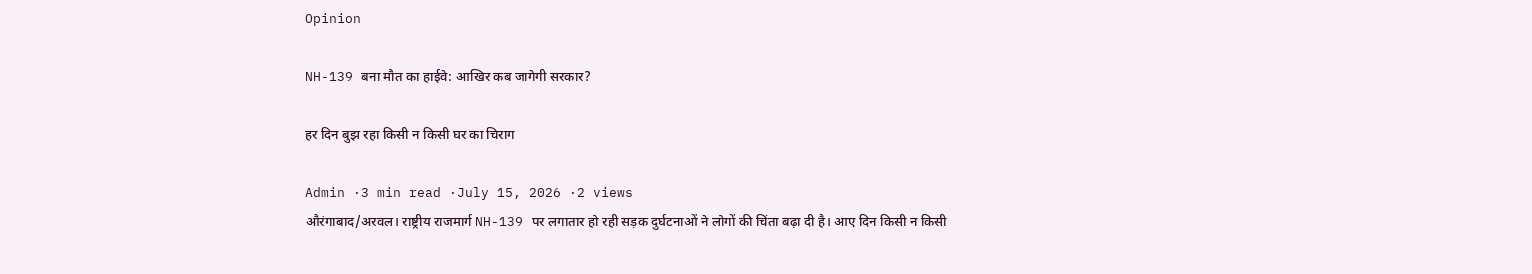Opinion

NH-139 बना मौत का हाईवे: आखिर कब जागेगी सरकार?

हर दिन बुझ रहा किसी न किसी घर का चिराग

Admin ·3 min read ·July 15, 2026 ·2 views
औरंगाबाद/अरवल। राष्ट्रीय राजमार्ग NH-139 पर लगातार हो रही सड़क दुर्घटनाओं ने लोगों की चिंता बढ़ा दी है। आए दिन किसी न किसी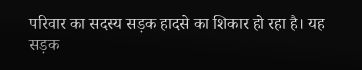परिवार का सदस्य सड़क हादसे का शिकार हो रहा है। यह सड़क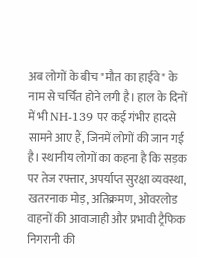अब लोगों के बीच "मौत का हाईवे" के नाम से चर्चित होने लगी है। हाल के दिनों में भी NH-139 पर कई गंभीर हादसे सामने आए हैं, जिनमें लोगों की जान गई है। स्थानीय लोगों का कहना है कि सड़क पर तेज रफ्तार, अपर्याप्त सुरक्षा व्यवस्था, खतरनाक मोड़, अतिक्रमण, ओवरलोड वाहनों की आवाजाही और प्रभावी ट्रैफिक निगरानी की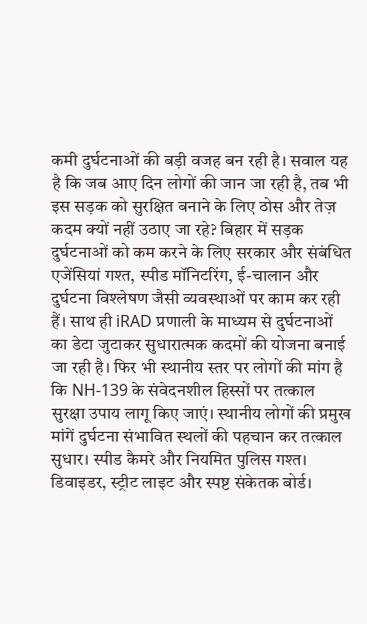कमी दुर्घटनाओं की बड़ी वजह बन रही है। सवाल यह है कि जब आए दिन लोगों की जान जा रही है, तब भी इस सड़क को सुरक्षित बनाने के लिए ठोस और तेज़ कदम क्यों नहीं उठाए जा रहे? बिहार में सड़क दुर्घटनाओं को कम करने के लिए सरकार और संबंधित एजेंसियां गश्त, स्पीड मॉनिटरिंग, ई-चालान और दुर्घटना विश्लेषण जैसी व्यवस्थाओं पर काम कर रही हैं। साथ ही iRAD प्रणाली के माध्यम से दुर्घटनाओं का डेटा जुटाकर सुधारात्मक कदमों की योजना बनाई जा रही है। फिर भी स्थानीय स्तर पर लोगों की मांग है कि NH-139 के संवेदनशील हिस्सों पर तत्काल सुरक्षा उपाय लागू किए जाएं। स्थानीय लोगों की प्रमुख मांगें दुर्घटना संभावित स्थलों की पहचान कर तत्काल सुधार। स्पीड कैमरे और नियमित पुलिस गश्त। डिवाइडर, स्ट्रीट लाइट और स्पष्ट संकेतक बोर्ड।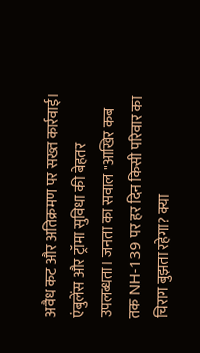अवैध कट और अतिक्रमण पर सख्त कार्रवाई। एंबुलेंस और ट्रॉमा सुविधा की बेहतर उपलब्धता। जनता का सवाल "आखिर कब तक NH-139 पर हर दिन किसी परिवार का चिराग बुझता रहेगा? क्या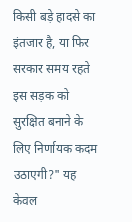किसी बड़े हादसे का इंतजार है, या फिर सरकार समय रहते इस सड़क को सुरक्षित बनाने के लिए निर्णायक कदम उठाएगी?" यह केवल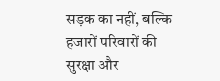सड़क का नहीं, बल्कि हजारों परिवारों की सुरक्षा और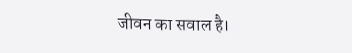जीवन का सवाल है।